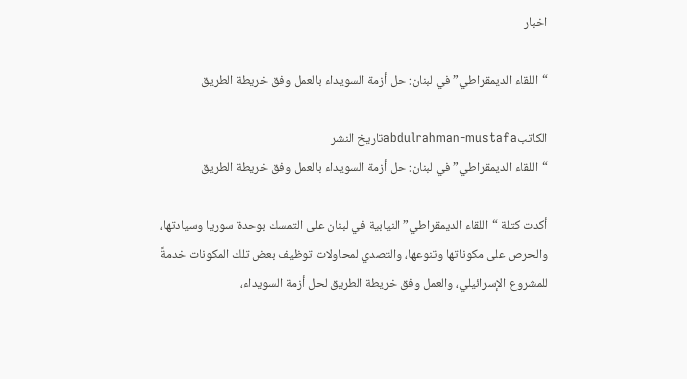اخبار

“اللقاء الديمقراطي” في لبنان: حل أزمة السويداء بالعمل وفق خريطة الطريق

الكاتبabdulrahman-mustafaتاريخ النشر
“اللقاء الديمقراطي” في لبنان: حل أزمة السويداء بالعمل وفق خريطة الطريق

أكدت كتلة “اللقاء الديمقراطي” النيابية في لبنان على التمسك بوحدة سوريا وسيادتها، والحرص على مكوناتها وتنوعها، والتصدي لمحاولات توظيف بعض تلك المكونات خدمةً للمشروع الإسرائيلي، والعمل وفق خريطة الطريق لحل أزمة السويداء،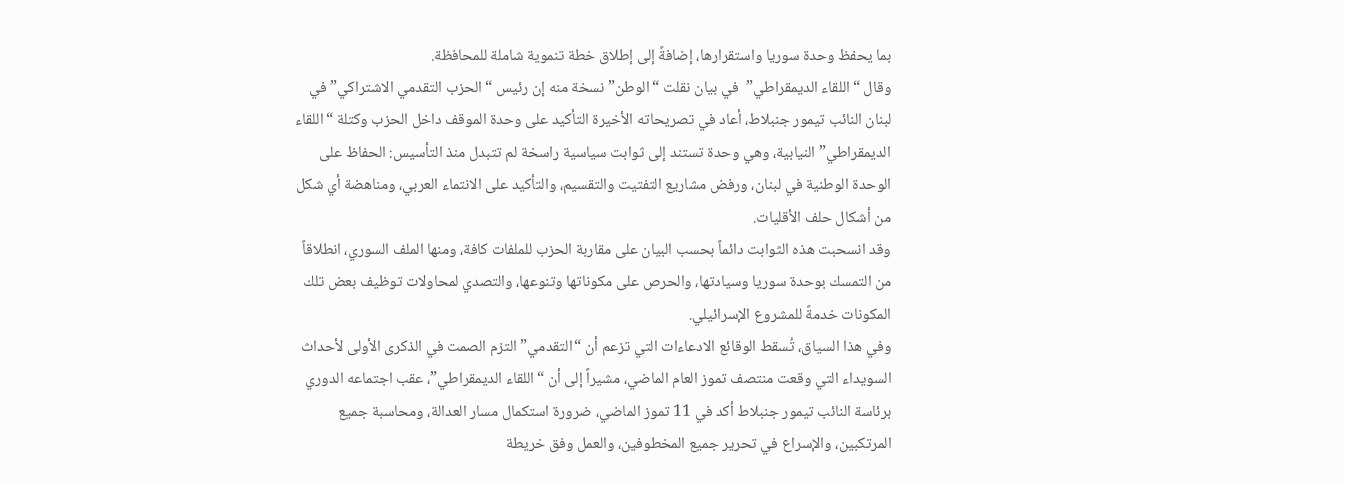بما يحفظ وحدة سوريا واستقرارها، إضافةً إلى إطلاق خطة تنموية شاملة للمحافظة.
وقال “اللقاء الديمقراطي”  في بيان نقلت “الوطن” نسخة منه إن رئيس “الحزب التقدمي الاشتراكي” في لبنان النائب تيمور جنبلاط، أعاد في تصريحاته الأخيرة التأكيد على وحدة الموقف داخل الحزب وكتلة “اللقاء الديمقراطي” النيابية، وهي وحدة تستند إلى ثوابت سياسية راسخة لم تتبدل منذ التأسيس: الحفاظ على الوحدة الوطنية في لبنان، ورفض مشاريع التفتيت والتقسيم، والتأكيد على الانتماء العربي، ومناهضة أي شكل من أشكال حلف الأقليات.
وقد انسحبت هذه الثوابت دائماً بحسب البيان على مقاربة الحزب للملفات كافة، ومنها الملف السوري، انطلاقاً من التمسك بوحدة سوريا وسيادتها، والحرص على مكوناتها وتنوعها، والتصدي لمحاولات توظيف بعض تلك المكونات خدمةً للمشروع الإسرائيلي.
وفي هذا السياق، تُسقط الوقائع الادعاءات التي تزعم أن “التقدمي” التزم الصمت في الذكرى الأولى لأحداث السويداء التي وقعت منتصف تموز العام الماضي، مشيراً إلى أن “اللقاء الديمقراطي”، عقب اجتماعه الدوري برئاسة النائب تيمور جنبلاط أكد في 11 تموز الماضي، ضرورة استكمال مسار العدالة، ومحاسبة جميع المرتكبين، والإسراع في تحرير جميع المخطوفين، والعمل وفق خريطة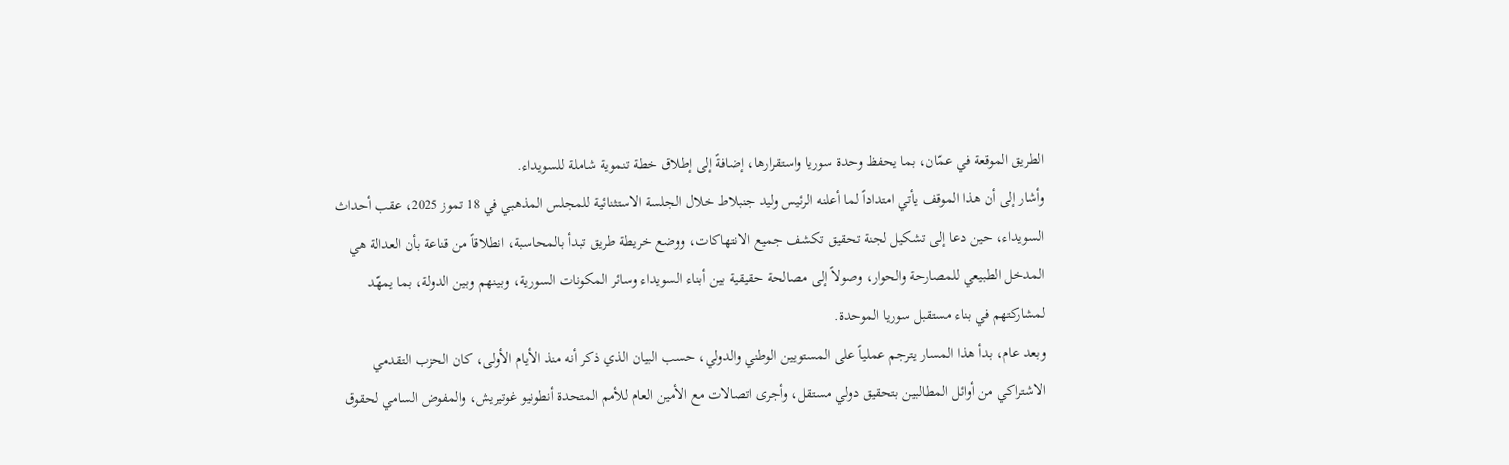الطريق الموقعة في عمّان، بما يحفظ وحدة سوريا واستقرارها، إضافةً إلى إطلاق خطة تنموية شاملة للسويداء.
وأشار إلى أن هذا الموقف يأتي امتداداً لما أعلنه الرئيس وليد جنبلاط خلال الجلسة الاستثنائية للمجلس المذهبي في 18 تموز 2025، عقب أحداث السويداء، حين دعا إلى تشكيل لجنة تحقيق تكشف جميع الانتهاكات، ووضع خريطة طريق تبدأ بالمحاسبة، انطلاقاً من قناعة بأن العدالة هي المدخل الطبيعي للمصارحة والحوار، وصولاً إلى مصالحة حقيقية بين أبناء السويداء وسائر المكونات السورية، وبينهم وبين الدولة، بما يمهّد لمشاركتهم في بناء مستقبل سوريا الموحدة.
وبعد عام، بدأ هذا المسار يترجم عملياً على المستويين الوطني والدولي، حسب البيان الذي ذكر أنه منذ الأيام الأولى، كان الحزب التقدمي الاشتراكي من أوائل المطالبين بتحقيق دولي مستقل، وأجرى اتصالات مع الأمين العام للأمم المتحدة أنطونيو غوتيريش، والمفوض السامي لحقوق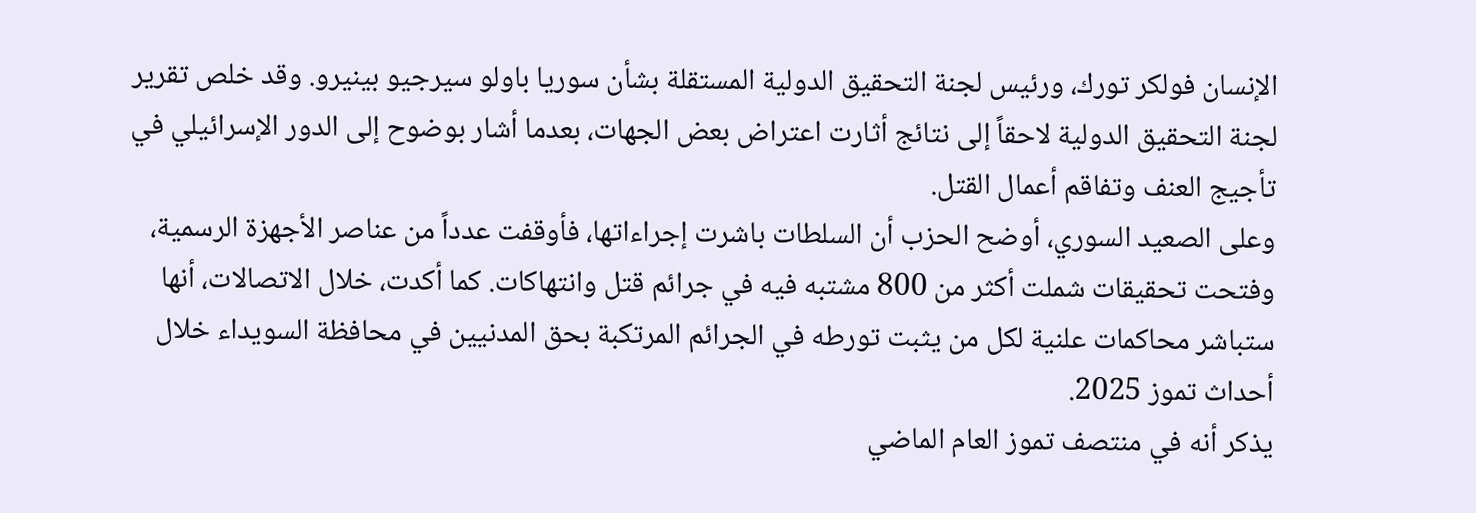الإنسان فولكر تورك، ورئيس لجنة التحقيق الدولية المستقلة بشأن سوريا باولو سيرجيو بينيرو. وقد خلص تقرير لجنة التحقيق الدولية لاحقاً إلى نتائج أثارت اعتراض بعض الجهات، بعدما أشار بوضوح إلى الدور الإسرائيلي في تأجيج العنف وتفاقم أعمال القتل.
وعلى الصعيد السوري، أوضح الحزب أن السلطات باشرت إجراءاتها، فأوقفت عدداً من عناصر الأجهزة الرسمية، وفتحت تحقيقات شملت أكثر من 800 مشتبه فيه في جرائم قتل وانتهاكات. كما أكدت، خلال الاتصالات، أنها ستباشر محاكمات علنية لكل من يثبت تورطه في الجرائم المرتكبة بحق المدنيين في محافظة السويداء خلال أحداث تموز 2025.
يذكر أنه في منتصف تموز العام الماضي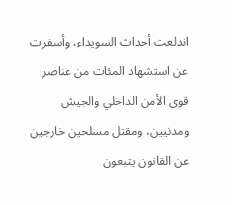اندلعت أحداث السويداء، وأسفرت عن استشهاد المئات من عناصر قوى الأمن الداخلي والجيش ومدنيين، ومقتل مسلحين خارجين عن القانون يتبعون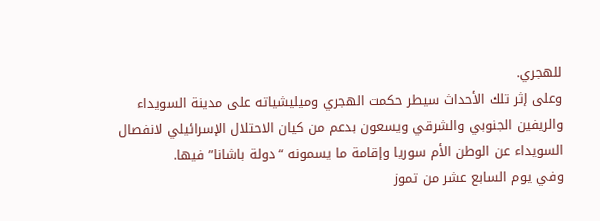للهجري.
وعلى إثر تلك الأحداث سيطر حكمت الهجري وميليشياته على مدينة السويداء والريفين الجنوبي والشرقي ويسعون بدعم من كيان الاحتلال الإسرائيلي لانفصال السويداء عن الوطن الأم سوريا وإقامة ما يسمونه “دولة باشانا” فيها.
وفي يوم السابع عشر من تموز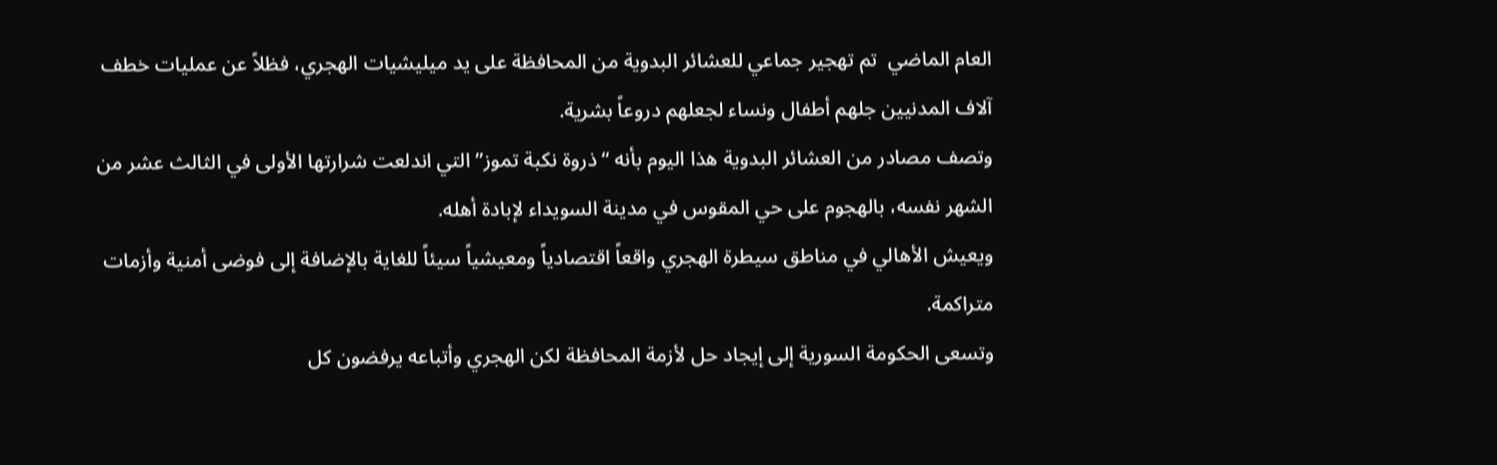العام الماضي  تم تهجير جماعي للعشائر البدوية من المحافظة على يد ميليشيات الهجري، فظلاً عن عمليات خطف آلاف المدنيين جلهم أطفال ونساء لجعلهم دروعاً بشرية.
وتصف مصادر من العشائر البدوية هذا اليوم بأنه “ذروة نكبة تموز” التي اندلعت شرارتها الأولى في الثالث عشر من الشهر نفسه، بالهجوم على حي المقوس في مدينة السويداء لإبادة أهله.
ويعيش الأهالي في مناطق سيطرة الهجري واقعاً اقتصادياً ومعيشياً سيئاً للغاية بالإضافة إلى فوضى أمنية وأزمات متراكمة.
وتسعى الحكومة السورية إلى إيجاد حل لأزمة المحافظة لكن الهجري وأتباعه يرفضون كل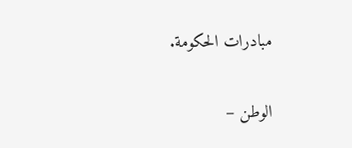مبادرات الحكومة.

الوطن –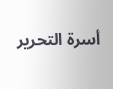أسرة التحرير